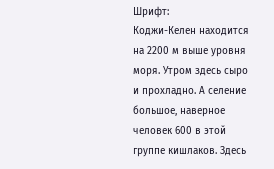Шрифт:
Коджи-Келен находится на 2200 м выше уровня моря. Утром здесь сыро и прохладно. А селение большое, наверное человек 600 в этой группе кишлаков. Здесь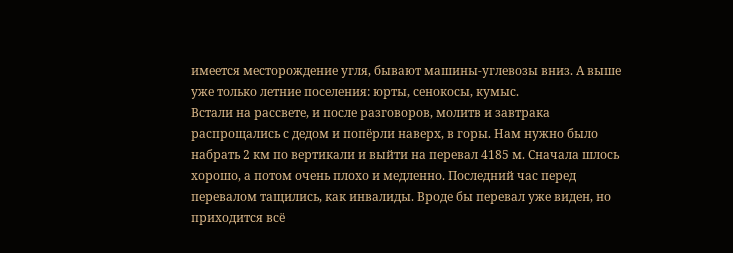имеется месторождение угля, бывают машины-углевозы вниз. А выше уже только летние поселения: юрты, сенокосы, кумыс.
Встали на рассвете, и после разговоров, молитв и завтрака распрощались с дедом и попёрли наверх, в горы. Нам нужно было набрать 2 км по вертикали и выйти на перевал 4185 м. Сначала шлось хорошо, а потом очень плохо и медленно. Последний час перед перевалом тащились, как инвалиды. Вроде бы перевал уже виден, но приходится всё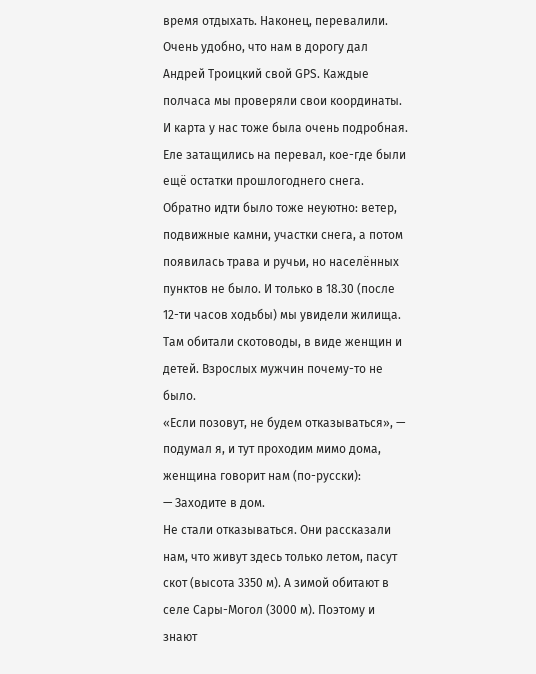время отдыхать. Наконец, перевалили. Очень удобно, что нам в дорогу дал Андрей Троицкий свой GPS. Каждые полчаса мы проверяли свои координаты. И карта у нас тоже была очень подробная. Еле затащились на перевал, кое-где были ещё остатки прошлогоднего снега.
Обратно идти было тоже неуютно: ветер, подвижные камни, участки снега, а потом появилась трава и ручьи, но населённых пунктов не было. И только в 18.30 (после 12-ти часов ходьбы) мы увидели жилища. Там обитали скотоводы, в виде женщин и детей. Взрослых мужчин почему-то не было.
«Если позовут, не будем отказываться», — подумал я, и тут проходим мимо дома, женщина говорит нам (по-русски):
— Заходите в дом.
Не стали отказываться. Они рассказали нам, что живут здесь только летом, пасут скот (высота 3350 м). А зимой обитают в селе Сары-Могол (3000 м). Поэтому и знают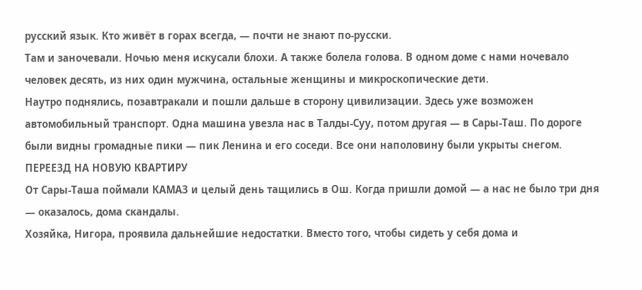русский язык. Кто живёт в горах всегда, — почти не знают по-русски.
Там и заночевали. Ночью меня искусали блохи. А также болела голова. В одном доме с нами ночевало человек десять, из них один мужчина, остальные женщины и микроскопические дети.
Наутро поднялись, позавтракали и пошли дальше в сторону цивилизации. Здесь уже возможен автомобильный транспорт. Одна машина увезла нас в Талды-Суу, потом другая — в Сары-Таш. По дороге были видны громадные пики — пик Ленина и его соседи. Все они наполовину были укрыты снегом.
ПЕРЕЕЗД НА НОВУЮ КВАРТИРУ
От Сары-Таша поймали КАМАЗ и целый день тащились в Ош. Когда пришли домой — а нас не было три дня — оказалось, дома скандалы.
Хозяйка, Нигора, проявила дальнейшие недостатки. Вместо того, чтобы сидеть у себя дома и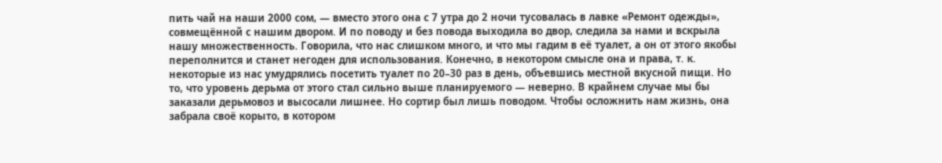пить чай на наши 2000 сом, — вместо этого она с 7 утра до 2 ночи тусовалась в лавке «Ремонт одежды», совмещённой с нашим двором. И по поводу и без повода выходила во двор, следила за нами и вскрыла нашу множественность. Говорила, что нас слишком много, и что мы гадим в её туалет, а он от этого якобы переполнится и станет негоден для использования. Конечно, в некотором смысле она и права, т. к. некоторые из нас умудрялись посетить туалет по 20–30 раз в день, объевшись местной вкусной пищи. Но то, что уровень дерьма от этого стал сильно выше планируемого — неверно. В крайнем случае мы бы заказали дерьмовоз и высосали лишнее. Но сортир был лишь поводом. Чтобы осложнить нам жизнь, она забрала своё корыто, в котором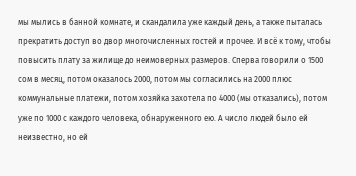мы мылись в банной комнате, и скандалила уже каждый день, а также пыталась прекратить доступ во двор многочисленных гостей и прочее. И всё к тому, чтобы повысить плату за жилище до неимоверных размеров. Сперва говорили о 1500 сом в месяц, потом оказалось 2000, потом мы согласились на 2000 плюс коммунальные платежи, потом хозяйка захотела по 4000 (мы отказались), потом уже по 1000 с каждого человека, обнаруженного ею. А число людей было ей неизвестно, но ей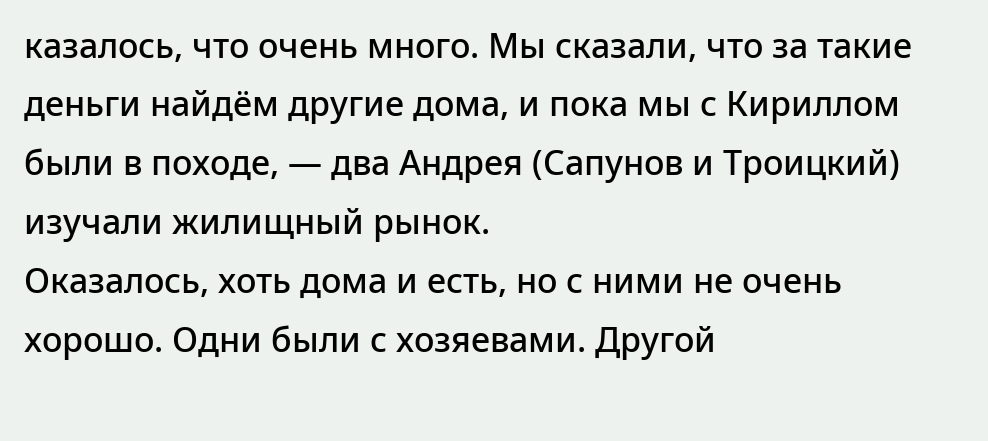казалось, что очень много. Мы сказали, что за такие деньги найдём другие дома, и пока мы с Кириллом были в походе, — два Андрея (Сапунов и Троицкий) изучали жилищный рынок.
Оказалось, хоть дома и есть, но с ними не очень хорошо. Одни были с хозяевами. Другой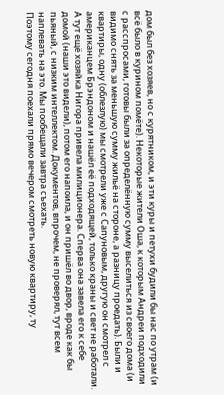дом был без хозяев, но с курятником, и эти куры и петухи будили бы нас по утрам (и всё было в курином помёте). Некоторые жители Оша, к которым Андреи подходили с расспросами, готовы были за определённую сумму выселиться из своего дома (и видимо снять за меньшую сумму жильё на стороне, а разницу проедать). Были и квартиры, одну (облезлую) мы смотрели уже с Сапуновым, другую он смотрел с американцем Брэндоном и нашёл её подходящей, только краны и свет не работали.
А тут ещё хозяйка Нигора привела милиционера. Сперва она завела его к себе домой (наши это видели), потом его напоила, и он пришёл во двор, вроде как бы пьяный, с низким интеллектом. Документов, впрочем, не проверял, тут всем наплевать на это. Мы пообещали завтра съехать.
Поэтому сегодня поехали прямо вечером смотреть новую квартиру, ту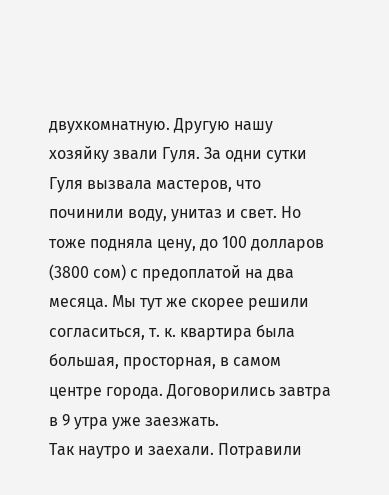двухкомнатную. Другую нашу хозяйку звали Гуля. За одни сутки Гуля вызвала мастеров, что починили воду, унитаз и свет. Но тоже подняла цену, до 100 долларов (3800 сом) с предоплатой на два месяца. Мы тут же скорее решили согласиться, т. к. квартира была большая, просторная, в самом центре города. Договорились завтра в 9 утра уже заезжать.
Так наутро и заехали. Потравили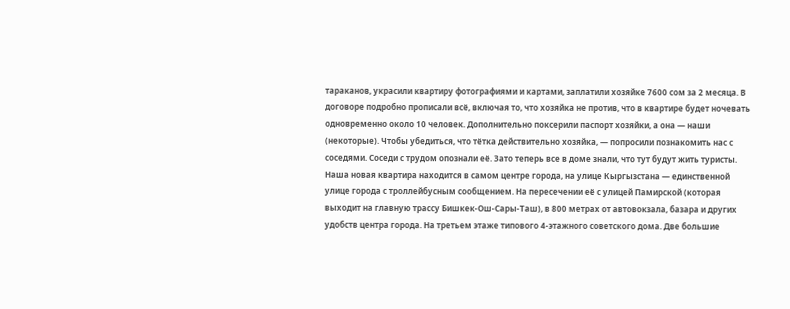тараканов, украсили квартиру фотографиями и картами, заплатили хозяйке 7600 сом за 2 месяца. В договоре подробно прописали всё, включая то, что хозяйка не против, что в квартире будет ночевать одновременно около 10 человек. Дополнительно поксерили паспорт хозяйки, а она — наши (некоторые). Чтобы убедиться, что тётка действительно хозяйка, — попросили познакомить нас с соседями. Соседи с трудом опознали её. Зато теперь все в доме знали, что тут будут жить туристы.
Наша новая квартира находится в самом центре города, на улице Кыргызстана — единственной улице города с троллейбусным сообщением. На пересечении её с улицей Памирской (которая выходит на главную трассу Бишкек-Ош-Сары-Таш), в 800 метрах от автовокзала, базара и других удобств центра города. На третьем этаже типового 4-этажного советского дома. Две большие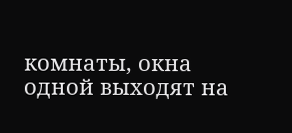комнаты, окна одной выходят на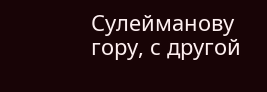Сулейманову гору, с другой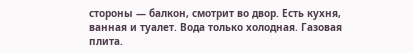стороны — балкон, смотрит во двор. Есть кухня, ванная и туалет. Вода только холодная. Газовая плита.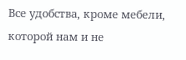Все удобства, кроме мебели, которой нам и не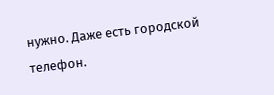нужно. Даже есть городской телефон.